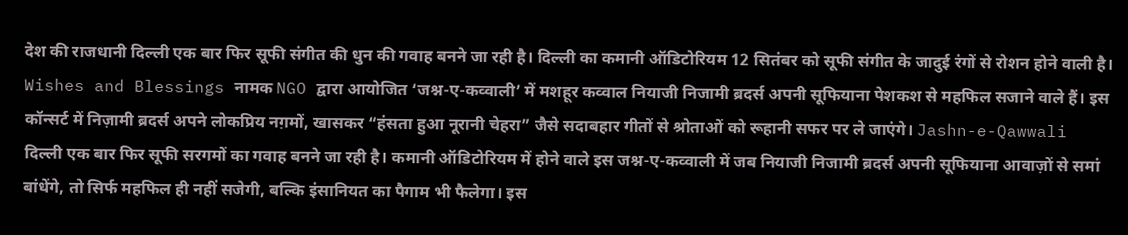देश की राजधानी दिल्ली एक बार फिर सूफी संगीत की धुन की गवाह बनने जा रही है। दिल्ली का कमानी ऑडिटोरियम 12 सितंबर को सूफी संगीत के जादुई रंगों से रोशन होने वाली है। Wishes and Blessings नामक NGO द्वारा आयोजित ‘जश्न-ए-कव्वाली’ में मशहूर कव्वाल नियाजी निजामी ब्रदर्स अपनी सूफियाना पेशकश से महफिल सजाने वाले हैं। इस कॉन्सर्ट में निज़ामी ब्रदर्स अपने लोकप्रिय नग़मों, खासकर “हंसता हुआ नूरानी चेहरा” जैसे सदाबहार गीतों से श्रोताओं को रूहानी सफर पर ले जाएंगे। Jashn-e-Qawwali
दिल्ली एक बार फिर सूफी सरगमों का गवाह बनने जा रही है। कमानी ऑडिटोरियम में होने वाले इस जश्न-ए-कव्वाली में जब नियाजी निजामी ब्रदर्स अपनी सूफियाना आवाज़ों से समां बांधेंगे, तो सिर्फ महफिल ही नहीं सजेगी, बल्कि इंसानियत का पैगाम भी फैलेगा। इस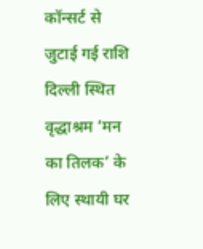कॉन्सर्ट से जुटाई गई राशि दिल्ली स्थित वृद्धाश्रम ‘मन का तिलक’ के लिए स्थायी घर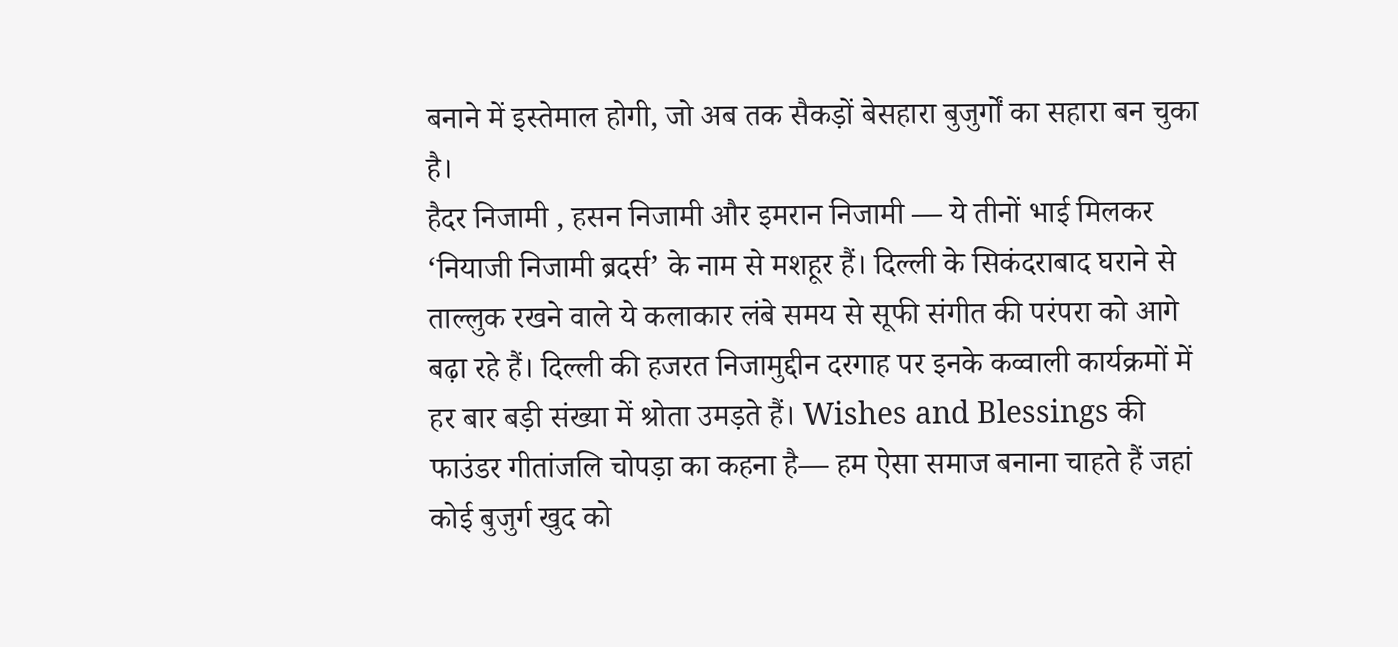बनाने में इस्तेमाल होगी, जो अब तक सैकड़ों बेसहारा बुजुर्गों का सहारा बन चुका है।
हैदर निजामी , हसन निजामी और इमरान निजामी — ये तीनों भाई मिलकर ‘नियाजी निजामी ब्रदर्स’ के नाम से मशहूर हैं। दिल्ली के सिकंदराबाद घराने से ताल्लुक रखने वाले ये कलाकार लंबे समय से सूफी संगीत की परंपरा को आगे बढ़ा रहे हैं। दिल्ली की हजरत निजामुद्दीन दरगाह पर इनके कव्वाली कार्यक्रमों में हर बार बड़ी संख्या में श्रोता उमड़ते हैं। Wishes and Blessings की फाउंडर गीतांजलि चोपड़ा का कहना है— हम ऐसा समाज बनाना चाहते हैं जहां कोई बुजुर्ग खुद को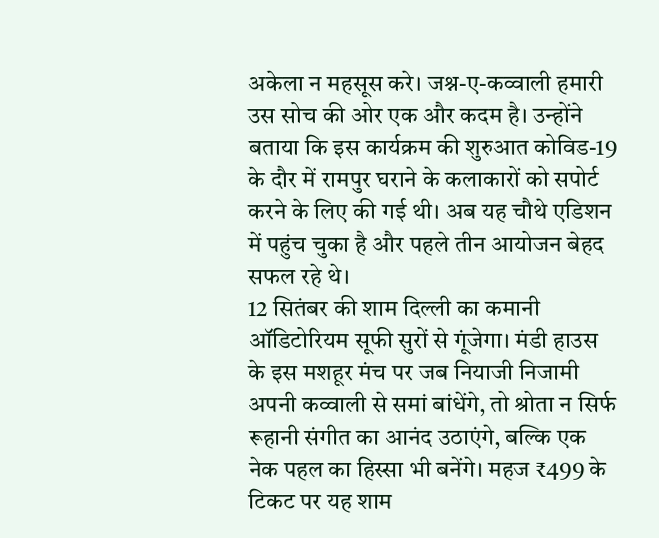अकेला न महसूस करे। जश्न-ए-कव्वाली हमारी उस सोच की ओर एक और कदम है। उन्होंने बताया कि इस कार्यक्रम की शुरुआत कोविड-19 के दौर में रामपुर घराने के कलाकारों को सपोर्ट करने के लिए की गई थी। अब यह चौथे एडिशन में पहुंच चुका है और पहले तीन आयोजन बेहद सफल रहे थे।
12 सितंबर की शाम दिल्ली का कमानी ऑडिटोरियम सूफी सुरों से गूंजेगा। मंडी हाउस के इस मशहूर मंच पर जब नियाजी निजामी अपनी कव्वाली से समां बांधेंगे, तो श्रोता न सिर्फ रूहानी संगीत का आनंद उठाएंगे, बल्कि एक नेक पहल का हिस्सा भी बनेंगे। महज ₹499 के टिकट पर यह शाम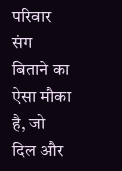परिवार संग बिताने का ऐसा मौका है, जो दिल और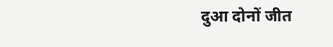दुआ दोनों जीत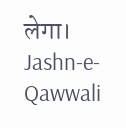लेगा। Jashn-e-Qawwali